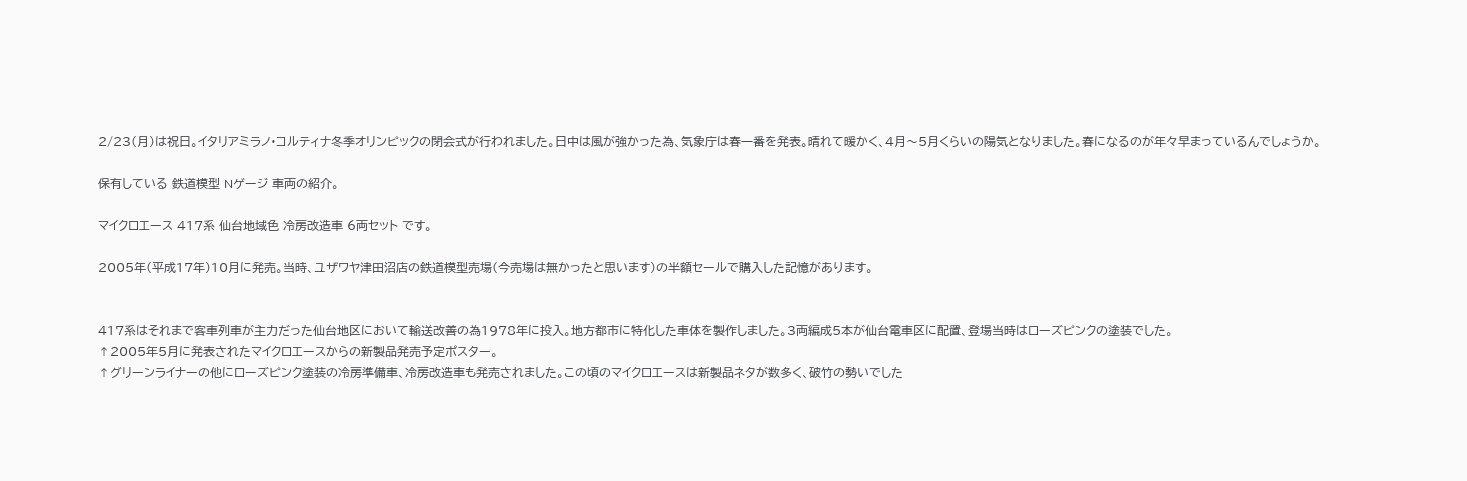2/23(月)は祝日。イタリアミラノ·コルティナ冬季オリンピックの閉会式が行われました。日中は風が強かった為、気象庁は春一番を発表。晴れて暖かく、4月〜5月くらいの陽気となりました。春になるのが年々早まっているんでしょうか。

保有している 鉄道模型 Nゲージ 車両の紹介。

マイクロエース 417系 仙台地域色 冷房改造車 6両セット です。

2005年(平成17年)10月に発売。当時、ユザワヤ津田沼店の鉄道模型売場(今売場は無かったと思います)の半額セールで購入した記憶があります。


417系はそれまで客車列車が主力だった仙台地区において輸送改善の為1978年に投入。地方都市に特化した車体を製作しました。3両編成5本が仙台電車区に配置、登場当時はローズピンクの塗装でした。
↑2005年5月に発表されたマイクロエースからの新製品発売予定ポスター。
↑グリーンライナーの他にローズピンク塗装の冷房準備車、冷房改造車も発売されました。この頃のマイクロエースは新製品ネタが数多く、破竹の勢いでした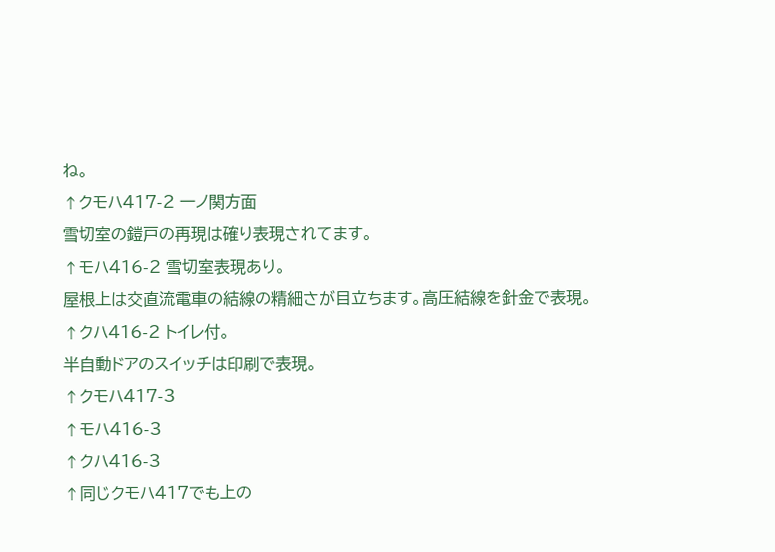ね。
↑クモハ417-2 一ノ関方面
雪切室の鎧戸の再現は確り表現されてます。
↑モハ416-2 雪切室表現あり。
屋根上は交直流電車の結線の精細さが目立ちます。高圧結線を針金で表現。
↑クハ416-2 トイレ付。
半自動ドアのスイッチは印刷で表現。
↑クモハ417-3
↑モハ416-3
↑クハ416-3
↑同じクモハ417でも上の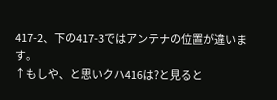417-2、下の417-3ではアンテナの位置が違います。
↑もしや、と思いクハ416は?と見ると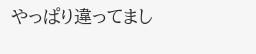やっぱり違ってまし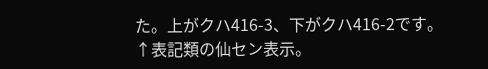た。上がクハ416-3、下がクハ416-2です。
↑表記類の仙セン表示。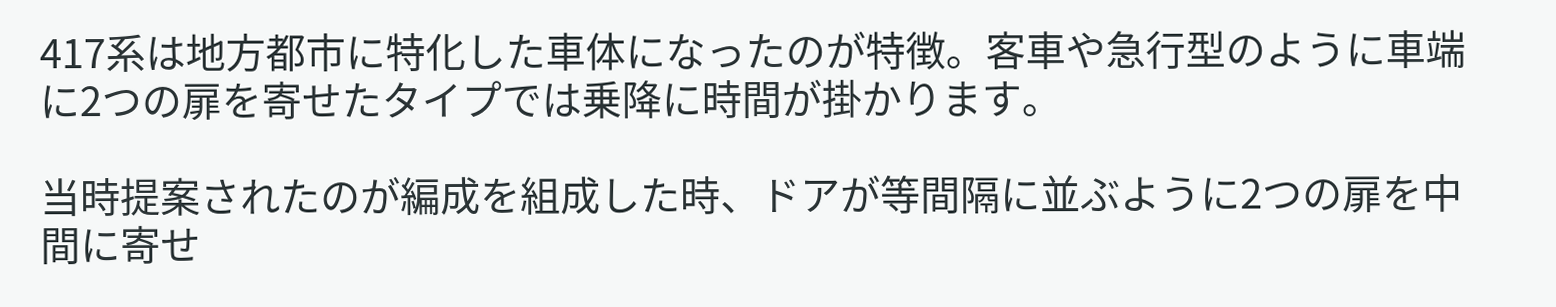417系は地方都市に特化した車体になったのが特徴。客車や急行型のように車端に2つの扉を寄せたタイプでは乗降に時間が掛かります。

当時提案されたのが編成を組成した時、ドアが等間隔に並ぶように2つの扉を中間に寄せ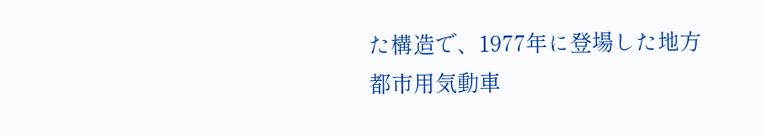た構造で、1977年に登場した地方都市用気動車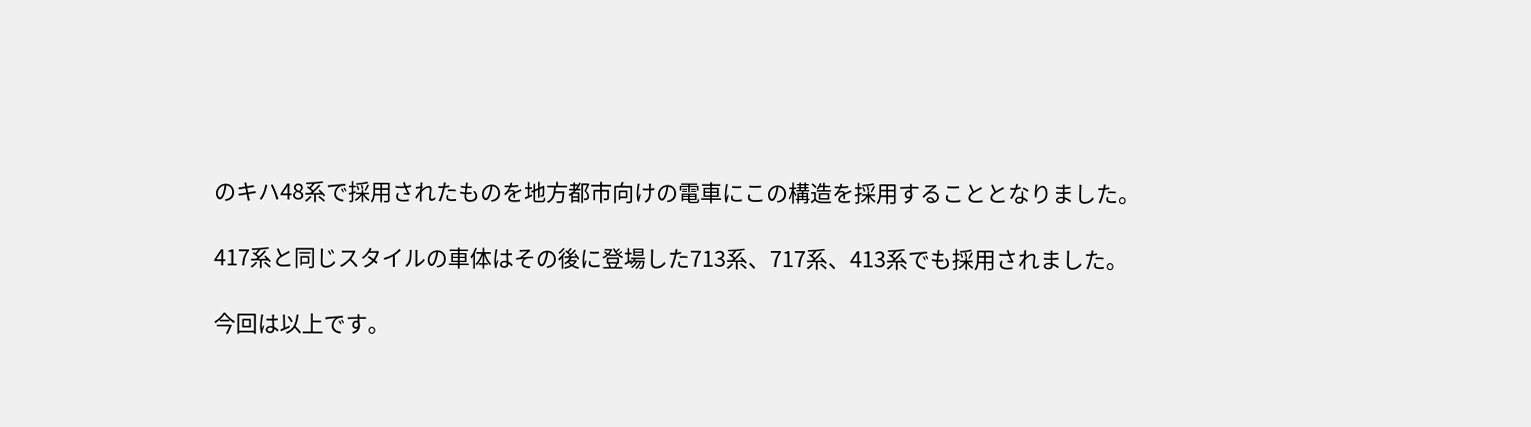のキハ48系で採用されたものを地方都市向けの電車にこの構造を採用することとなりました。

417系と同じスタイルの車体はその後に登場した713系、717系、413系でも採用されました。

今回は以上です。